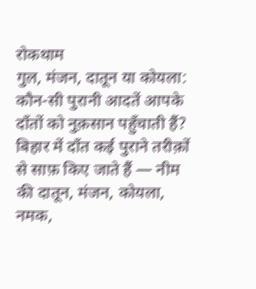रोकथाम
गुल, मंजन, दातून या कोयला: कौन-सी पुरानी आदतें आपके दाँतों को नुक़सान पहुँचाती हैं?
बिहार में दाँत कई पुराने तरीक़ों से साफ़ किए जाते हैं — नीम की दातून, मंजन, कोयला, नमक,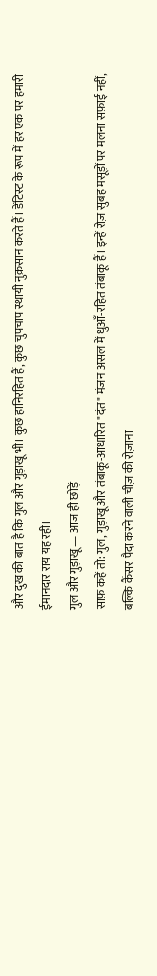और दुख की बात है कि गुल और गुड़ाखू भी। कुछ हानिरहित हैं, कुछ चुपचाप स्थायी नुक़सान करते हैं। डेंटिस्ट के रूप में हर एक पर हमारी ईमानदार राय यह रही।
गुल और गुड़ाखू — आज ही छोड़ें
साफ़ कहें तो: गुल, गुड़ाखू और तंबाकू-आधारित "दंत" मंजन असल में धुआँ-रहित तंबाकू हैं। इन्हें रोज़ सुबह मसूड़ों पर मलना सफ़ाई नहीं, बल्कि कैंसर पैदा करने वाली चीज़ की रोज़ाना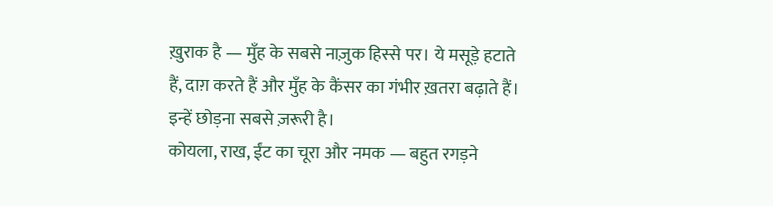ख़ुराक है — मुँह के सबसे नाज़ुक हिस्से पर। ये मसूड़े हटाते हैं, दाग़ करते हैं और मुँह के कैंसर का गंभीर ख़तरा बढ़ाते हैं। इन्हें छोड़ना सबसे ज़रूरी है।
कोयला, राख, ईंट का चूरा और नमक — बहुत रगड़ने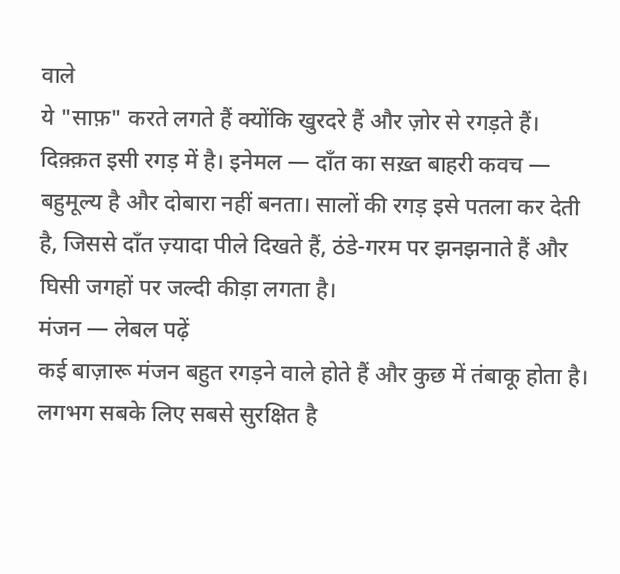वाले
ये "साफ़" करते लगते हैं क्योंकि खुरदरे हैं और ज़ोर से रगड़ते हैं। दिक़्क़त इसी रगड़ में है। इनेमल — दाँत का सख़्त बाहरी कवच — बहुमूल्य है और दोबारा नहीं बनता। सालों की रगड़ इसे पतला कर देती है, जिससे दाँत ज़्यादा पीले दिखते हैं, ठंडे-गरम पर झनझनाते हैं और घिसी जगहों पर जल्दी कीड़ा लगता है।
मंजन — लेबल पढ़ें
कई बाज़ारू मंजन बहुत रगड़ने वाले होते हैं और कुछ में तंबाकू होता है। लगभग सबके लिए सबसे सुरक्षित है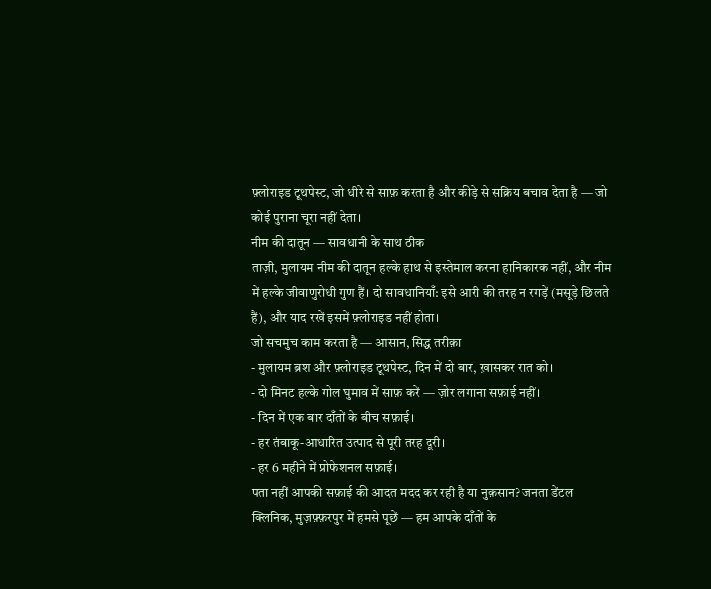फ़्लोराइड टूथपेस्ट, जो धीरे से साफ़ करता है और कीड़े से सक्रिय बचाव देता है — जो कोई पुराना चूरा नहीं देता।
नीम की दातून — सावधानी के साथ ठीक
ताज़ी, मुलायम नीम की दातून हल्के हाथ से इस्तेमाल करना हानिकारक नहीं, और नीम में हल्के जीवाणुरोधी गुण हैं। दो सावधानियाँ: इसे आरी की तरह न रगड़ें (मसूड़े छिलते हैं), और याद रखें इसमें फ़्लोराइड नहीं होता।
जो सचमुच काम करता है — आसान, सिद्ध तरीक़ा
- मुलायम ब्रश और फ़्लोराइड टूथपेस्ट, दिन में दो बार, ख़ासकर रात को।
- दो मिनट हल्के गोल घुमाव में साफ़ करें — ज़ोर लगाना सफ़ाई नहीं।
- दिन में एक बार दाँतों के बीच सफ़ाई।
- हर तंबाकू-आधारित उत्पाद से पूरी तरह दूरी।
- हर 6 महीने में प्रोफेशनल सफ़ाई।
पता नहीं आपकी सफ़ाई की आदत मदद कर रही है या नुक़सान? जनता डेंटल क्लिनिक, मुज़फ़्फ़रपुर में हमसे पूछें — हम आपके दाँतों के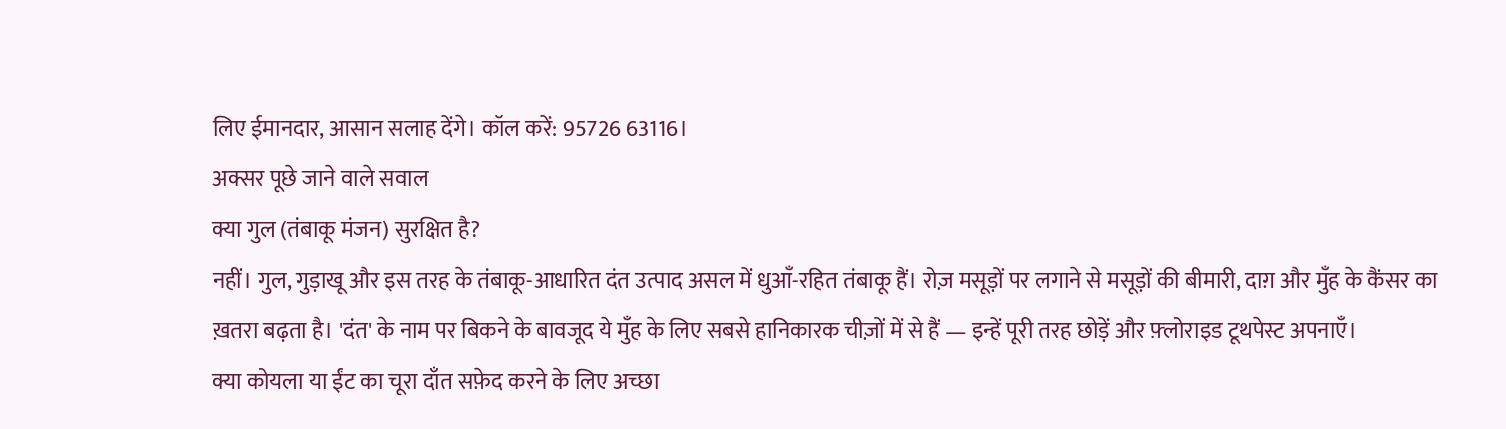लिए ईमानदार, आसान सलाह देंगे। कॉल करें: 95726 63116।
अक्सर पूछे जाने वाले सवाल
क्या गुल (तंबाकू मंजन) सुरक्षित है?
नहीं। गुल, गुड़ाखू और इस तरह के तंबाकू-आधारित दंत उत्पाद असल में धुआँ-रहित तंबाकू हैं। रोज़ मसूड़ों पर लगाने से मसूड़ों की बीमारी, दाग़ और मुँह के कैंसर का ख़तरा बढ़ता है। 'दंत' के नाम पर बिकने के बावजूद ये मुँह के लिए सबसे हानिकारक चीज़ों में से हैं — इन्हें पूरी तरह छोड़ें और फ़्लोराइड टूथपेस्ट अपनाएँ।
क्या कोयला या ईंट का चूरा दाँत सफ़ेद करने के लिए अच्छा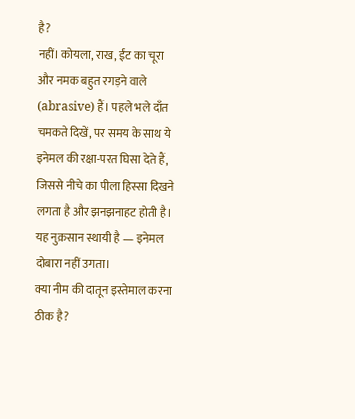है?
नहीं। कोयला, राख, ईंट का चूरा और नमक बहुत रगड़ने वाले (abrasive) हैं। पहले भले दाँत चमकते दिखें, पर समय के साथ ये इनेमल की रक्षा-परत घिसा देते हैं, जिससे नीचे का पीला हिस्सा दिखने लगता है और झनझनाहट होती है। यह नुक़सान स्थायी है — इनेमल दोबारा नहीं उगता।
क्या नीम की दातून इस्तेमाल करना ठीक है?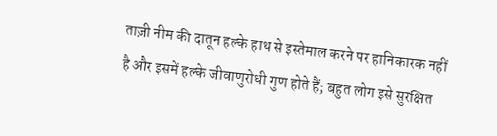ताज़ी नीम की दातून हल्के हाथ से इस्तेमाल करने पर हानिकारक नहीं है और इसमें हल्के जीवाणुरोधी गुण होते हैं; बहुत लोग इसे सुरक्षित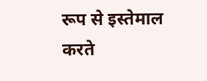रूप से इस्तेमाल करते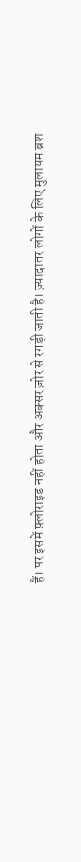हैं। पर इसमें फ़्लोराइड नहीं होता और अक्सर ज़ोर से रगड़ी जाती है। ज़्यादातर लोगों के लिए मुलायम ब्रश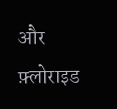और फ़्लोराइड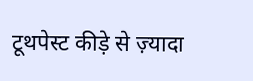टूथपेस्ट कीड़े से ज़्यादा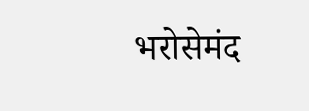भरोसेमंद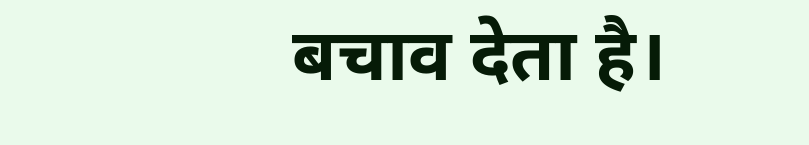बचाव देता है।